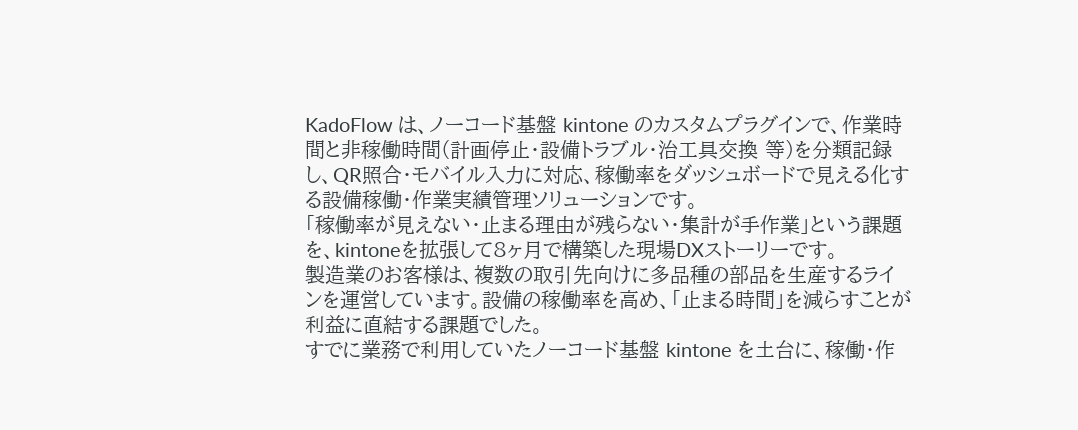KadoFlow は、ノーコード基盤 kintone のカスタムプラグインで、作業時間と非稼働時間(計画停止・設備トラブル・治工具交換 等)を分類記録し、QR照合・モバイル入力に対応、稼働率をダッシュボードで見える化する設備稼働・作業実績管理ソリューションです。
「稼働率が見えない・止まる理由が残らない・集計が手作業」という課題を、kintoneを拡張して8ヶ月で構築した現場DXストーリーです。
製造業のお客様は、複数の取引先向けに多品種の部品を生産するラインを運営しています。設備の稼働率を高め、「止まる時間」を減らすことが利益に直結する課題でした。
すでに業務で利用していたノーコード基盤 kintone を土台に、稼働・作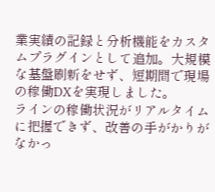業実績の記録と分析機能をカスタムプラグインとして追加。大規模な基盤刷新をせず、短期間で現場の稼働DXを実現しました。
ラインの稼働状況がリアルタイムに把握できず、改善の手がかりがなかっ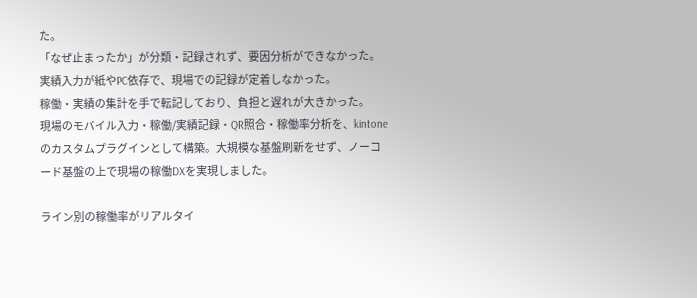た。
「なぜ止まったか」が分類・記録されず、要因分析ができなかった。
実績入力が紙やPC依存で、現場での記録が定着しなかった。
稼働・実績の集計を手で転記しており、負担と遅れが大きかった。
現場のモバイル入力・稼働/実績記録・QR照合・稼働率分析を、kintone のカスタムプラグインとして構築。大規模な基盤刷新をせず、ノーコード基盤の上で現場の稼働DXを実現しました。

ライン別の稼働率がリアルタイ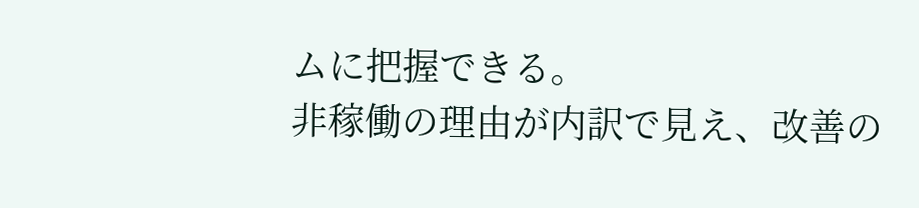ムに把握できる。
非稼働の理由が内訳で見え、改善の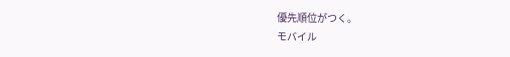優先順位がつく。
モバイル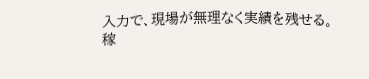入力で、現場が無理なく実績を残せる。
稼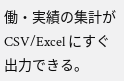働・実績の集計が CSV/Excel にすぐ出力できる。